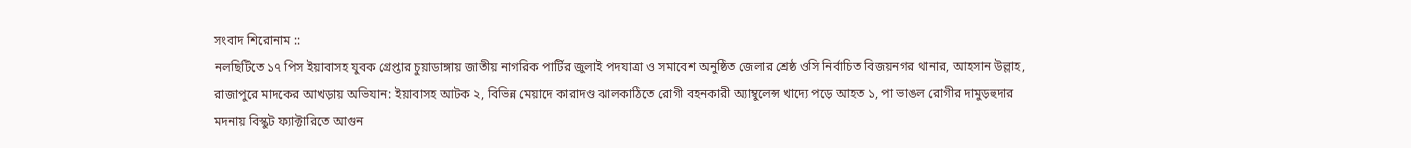সংবাদ শিরোনাম ::
নলছিটিতে ১৭ পিস ইয়াবাসহ যুবক গ্রেপ্তার চুয়াডাঙ্গায় জাতীয় নাগরিক পার্টির জুলাই পদযাত্রা ও সমাবেশ অনুষ্ঠিত জেলার শ্রেষ্ঠ ওসি নির্বাচিত বিজয়নগর থানার, আহসান উল্লাহ, রাজাপুরে মাদকের আখড়ায় অভিযান: ইয়াবাসহ আটক ২, বিভিন্ন মেয়াদে কারাদণ্ড ঝালকাঠিতে রোগী বহনকারী অ্যাম্বুলেন্স খাদ্যে পড়ে আহত ১, পা ভাঙল রোগীর দামুড়হুদার মদনায় বিস্কুট ফ্যাক্টারিতে আগুন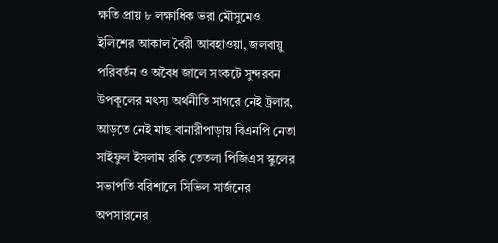ক্ষতি প্রায় ৮ লক্ষাধিক ভরা মৌসুমেও ইলিশের আকাল বৈরী আবহাওয়া, জলবায়ু পরিবর্তন ও অবৈধ জালে সংকটে সুন্দরবন উপকূলের মৎস্য অর্থনীতি সাগরে নেই ট্রলার, আড়তে নেই মাছ বানারীপাড়ায় বিএনপি নেতা সাইফুল ইসলাম রকি তেতলা পিজিএস স্কুলের সভাপতি বরিশালে সিভিল সার্জনের অপসারনের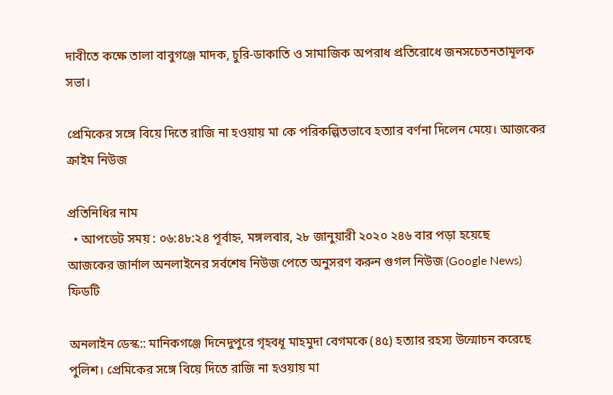দাবীতে কক্ষে তালা বাবুগঞ্জে মাদক, চুরি-ডাকাতি ও সামাজিক অপরাধ প্রতিরোধে জনসচেতনতামূলক সভা।

প্রেমিকের সঙ্গে বিয়ে দিতে রাজি না হওয়ায় মা কে পরিকল্পিতভাবে হত্যার বর্ণনা দিলেন মেয়ে। আজকের ক্রাইম নিউজ

প্রতিনিধির নাম
  • আপডেট সময় : ০৬:৪৮:২৪ পূর্বাহ্ন, মঙ্গলবার, ২৮ জানুয়ারী ২০২০ ২৪৬ বার পড়া হয়েছে
আজকের জার্নাল অনলাইনের সর্বশেষ নিউজ পেতে অনুসরণ করুন গুগল নিউজ (Google News) ফিডটি

অনলাইন ডেস্ক:: মানিকগঞ্জে দিনেদুপুরে গৃহবধূ মাহমুদা বেগমকে (৪৫) হত্যার রহস্য উন্মোচন করেছে পুলিশ। প্রেমিকের সঙ্গে বিয়ে দিতে রাজি না হওয়ায় মা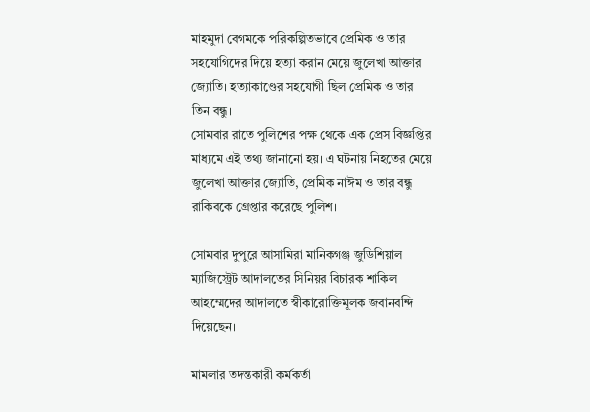মাহমুদা বেগমকে পরিকল্পিতভাবে প্রেমিক ও তার সহযোগিদের দিয়ে হত্যা করান মেয়ে জুলেখা আক্তার জ্যোতি। হত্যাকাণ্ডের সহযোগী ছিল প্রেমিক ও তার তিন বন্ধু।
সোমবার রাতে পুলিশের পক্ষ থেকে এক প্রেস বিজ্ঞপ্তির মাধ্যমে এই তথ্য জানানো হয়। এ ঘটনায় নিহতের মেয়ে জুলেখা আক্তার জ্যোতি, প্রেমিক নাঈম ও তার বন্ধু রাকিবকে গ্রেপ্তার করেছে পুলিশ।

সোমবার দুপুরে আসামিরা মানিকগঞ্জ জুডিশিয়াল ম্যাজিস্ট্রেট আদালতের সিনিয়র বিচারক শাকিল আহম্মেদের আদালতে স্বীকারোক্তিমূলক জবানবন্দি দিয়েছেন।

মামলার তদন্তকারী কর্মকর্তা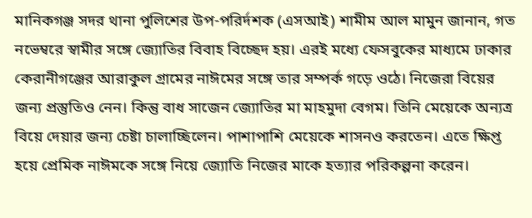মানিকগঞ্জ সদর থানা পুলিশের উপ-পরির্দশক (এসআই) শামীম আল মামুন জানান, গত নভেম্বরে স্বামীর সঙ্গে জ্যোতির বিবাহ বিচ্ছেদ হয়। এরই মধ্যে ফেসবুকের মাধ্যমে ঢাকার কেরানীগঞ্জের আরাকুল গ্রামের নাঈমের সঙ্গে তার সম্পর্ক গড়ে ওঠে। নিজেরা বিয়ের জন্য প্রস্তুতিও নেন। কিন্তু বাধ সাজেন জ্যোতির মা মাহমুদা বেগম। তিনি মেয়েকে অন্যত্র বিয়ে দেয়ার জন্য চেষ্টা চালাচ্ছিলেন। পাশাপাশি মেয়েকে শাসনও করতেন। এতে ক্ষিপ্ত হয়ে প্রেমিক নাঈমকে সঙ্গে নিয়ে জ্যোতি নিজের মাকে হত্যার পরিকল্পনা করেন।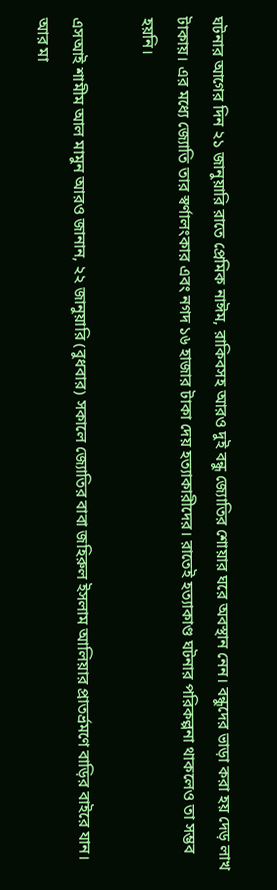ঘটনার আগের দিন ২১ জানুয়ারি রাতে প্রেমিক নাঈম, রাকিবসহ আরও দুই বন্ধু জ্যোতির শোয়ার ঘরে অবস্থান নেন। বন্ধুদের ভাড়া করা হয় দেড় লাখ টাকায়। এর মধ্যে জ্যোতি তার স্বর্ণালংকার এবং নগদ ১৬ হাজার টাকা দেয় হত্যাকারীদের। রাতেই হত্যাকাণ্ড ঘটনার পরিকল্পনা থাকলেও তা সম্ভব হয়নি।

এসআই শামীম আল মামুন আরও জানান, ২২ জানুয়ারি (বুধবার) সকালে জ্যোতির বাবা জহিরুল ইসলাম আলিয়ার প্রাতর্ভ্রমণে বাড়ির বাইরে যান। আর মা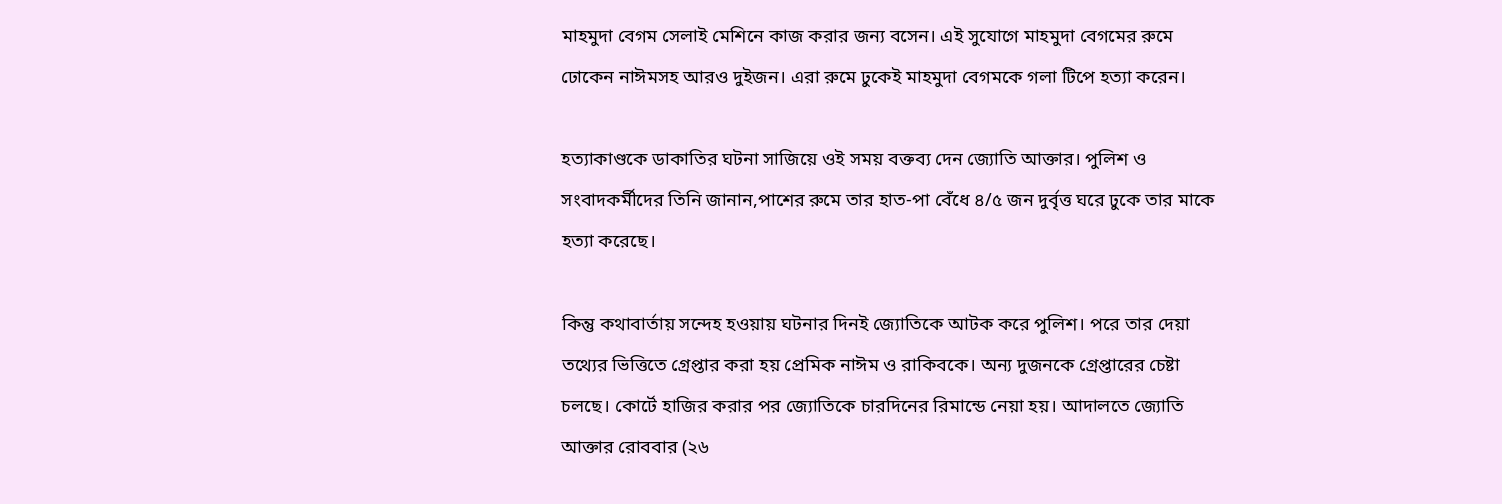মাহমুদা বেগম সেলাই মেশিনে কাজ করার জন্য বসেন। এই সুযোগে মাহমুদা বেগমের রুমে ঢোকেন নাঈমসহ আরও দুইজন। এরা রুমে ঢুকেই মাহমুদা বেগমকে গলা টিপে হত্যা করেন।

হত্যাকাণ্ডকে ডাকাতির ঘটনা সাজিয়ে ওই সময় বক্তব্য দেন জ্যোতি আক্তার। পুলিশ ও সংবাদকর্মীদের তিনি জানান,পাশের রুমে তার হাত-পা বেঁধে ৪/৫ জন দুর্বৃত্ত ঘরে ঢুকে তার মাকে হত্যা করেছে।

কিন্তু কথাবার্তায় সন্দেহ হওয়ায় ঘটনার দিনই জ্যোতিকে আটক করে পুলিশ। পরে তার দেয়া তথ্যের ভিত্তিতে গ্রেপ্তার করা হয় প্রেমিক নাঈম ও রাকিবকে। অন্য দুজনকে গ্রেপ্তারের চেষ্টা চলছে। কোর্টে হাজির করার পর জ্যোতিকে চারদিনের রিমান্ডে নেয়া হয়। আদালতে জ্যোতি আক্তার রোববার (২৬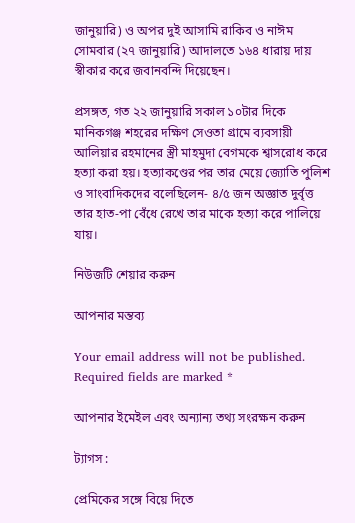জানুয়ারি) ও অপর দুই আসামি রাকিব ও নাঈম সোমবার (২৭ জানুয়ারি) আদালতে ১৬৪ ধারায় দায় স্বীকার করে জবানবন্দি দিয়েছেন।

প্রসঙ্গত, গত ২২ জানুয়ারি সকাল ১০টার দিকে মানিকগঞ্জ শহরের দক্ষিণ সেওতা গ্রামে ব্যবসায়ী আলিয়ার রহমানের স্ত্রী মাহমুদা বেগমকে শ্বাসরোধ করে হত্যা করা হয়। হত্যাকণ্ডের পর তার মেয়ে জ্যোতি পুলিশ ও সাংবাদিকদের বলেছিলেন- ৪/৫ জন অজ্ঞাত দুর্বৃত্ত তার হাত-পা বেঁধে রেখে তার মাকে হত্যা করে পালিয়ে যায়।

নিউজটি শেয়ার করুন

আপনার মন্তব্য

Your email address will not be published. Required fields are marked *

আপনার ইমেইল এবং অন্যান্য তথ্য সংরক্ষন করুন

ট্যাগস :

প্রেমিকের সঙ্গে বিয়ে দিতে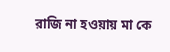রাজি না হওয়ায় মা কে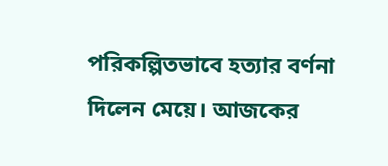পরিকল্পিতভাবে হত্যার বর্ণনা দিলেন মেয়ে। আজকের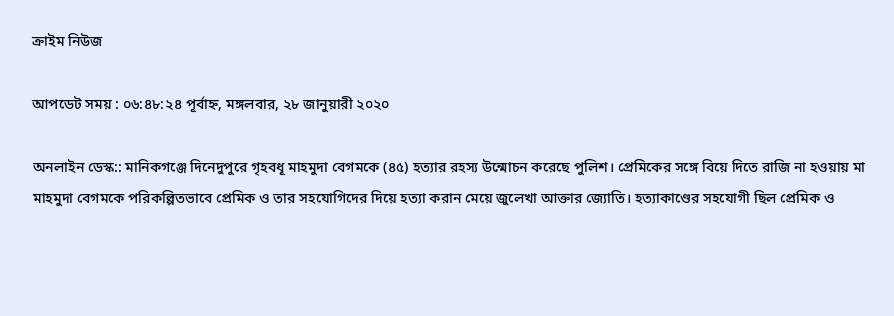ক্রাইম নিউজ

আপডেট সময় : ০৬:৪৮:২৪ পূর্বাহ্ন, মঙ্গলবার, ২৮ জানুয়ারী ২০২০

অনলাইন ডেস্ক:: মানিকগঞ্জে দিনেদুপুরে গৃহবধূ মাহমুদা বেগমকে (৪৫) হত্যার রহস্য উন্মোচন করেছে পুলিশ। প্রেমিকের সঙ্গে বিয়ে দিতে রাজি না হওয়ায় মা মাহমুদা বেগমকে পরিকল্পিতভাবে প্রেমিক ও তার সহযোগিদের দিয়ে হত্যা করান মেয়ে জুলেখা আক্তার জ্যোতি। হত্যাকাণ্ডের সহযোগী ছিল প্রেমিক ও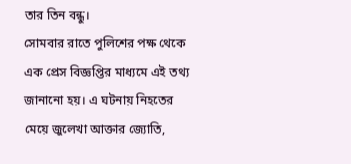তার তিন বন্ধু।
সোমবার রাতে পুলিশের পক্ষ থেকে এক প্রেস বিজ্ঞপ্তির মাধ্যমে এই তথ্য জানানো হয়। এ ঘটনায় নিহতের মেয়ে জুলেখা আক্তার জ্যোতি,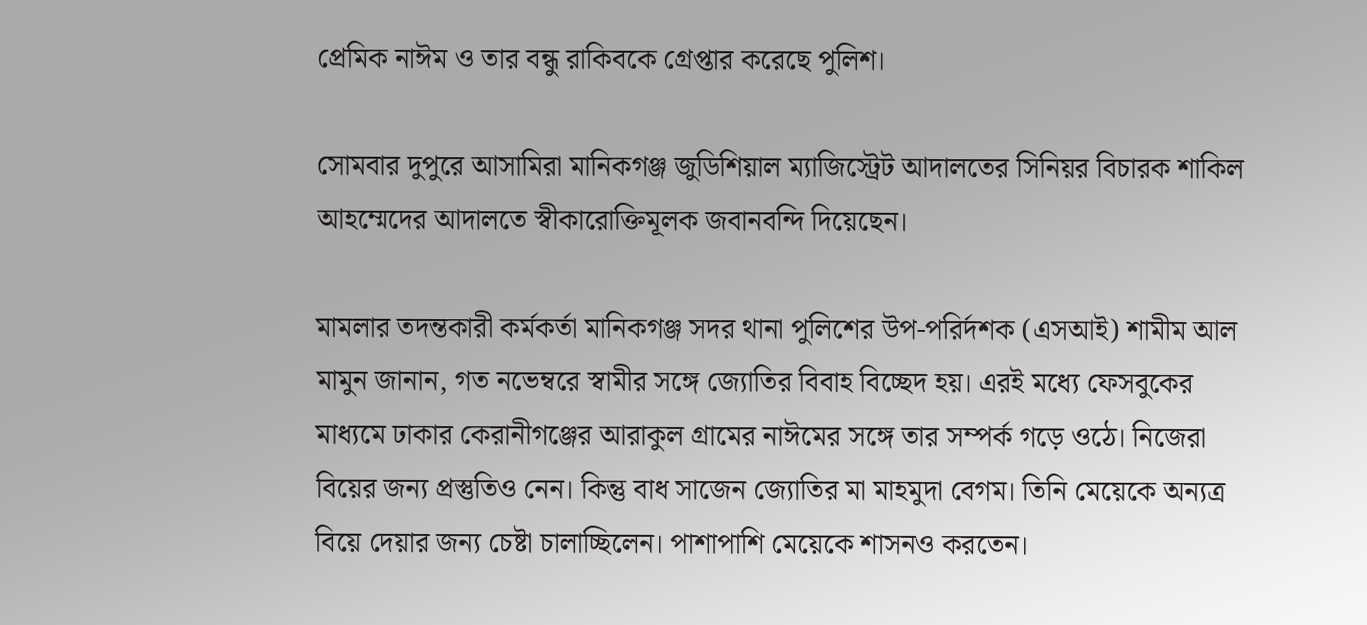প্রেমিক নাঈম ও তার বন্ধু রাকিবকে গ্রেপ্তার করেছে পুলিশ।

সোমবার দুপুরে আসামিরা মানিকগঞ্জ জুডিশিয়াল ম্যাজিস্ট্রেট আদালতের সিনিয়র বিচারক শাকিল আহম্মেদের আদালতে স্বীকারোক্তিমূলক জবানবন্দি দিয়েছেন।

মামলার তদন্তকারী কর্মকর্তা মানিকগঞ্জ সদর থানা পুলিশের উপ-পরির্দশক (এসআই) শামীম আল মামুন জানান, গত নভেম্বরে স্বামীর সঙ্গে জ্যোতির বিবাহ বিচ্ছেদ হয়। এরই মধ্যে ফেসবুকের মাধ্যমে ঢাকার কেরানীগঞ্জের আরাকুল গ্রামের নাঈমের সঙ্গে তার সম্পর্ক গড়ে ওঠে। নিজেরা বিয়ের জন্য প্রস্তুতিও নেন। কিন্তু বাধ সাজেন জ্যোতির মা মাহমুদা বেগম। তিনি মেয়েকে অন্যত্র বিয়ে দেয়ার জন্য চেষ্টা চালাচ্ছিলেন। পাশাপাশি মেয়েকে শাসনও করতেন।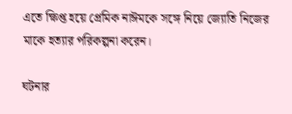এতে ক্ষিপ্ত হয়ে প্রেমিক নাঈমকে সঙ্গে নিয়ে জ্যোতি নিজের মাকে হত্যার পরিকল্পনা করেন।

ঘটনার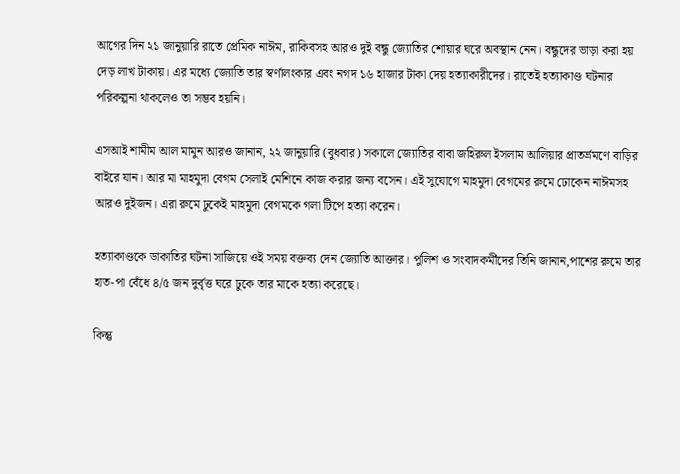আগের দিন ২১ জানুয়ারি রাতে প্রেমিক নাঈম, রাকিবসহ আরও দুই বন্ধু জ্যোতির শোয়ার ঘরে অবস্থান নেন। বন্ধুদের ভাড়া করা হয় দেড় লাখ টাকায়। এর মধ্যে জ্যোতি তার স্বর্ণালংকার এবং নগদ ১৬ হাজার টাকা দেয় হত্যাকারীদের। রাতেই হত্যাকাণ্ড ঘটনার পরিকল্পনা থাকলেও তা সম্ভব হয়নি।

এসআই শামীম আল মামুন আরও জানান, ২২ জানুয়ারি (বুধবার) সকালে জ্যোতির বাবা জহিরুল ইসলাম আলিয়ার প্রাতর্ভ্রমণে বাড়ির বাইরে যান। আর মা মাহমুদা বেগম সেলাই মেশিনে কাজ করার জন্য বসেন। এই সুযোগে মাহমুদা বেগমের রুমে ঢোকেন নাঈমসহ আরও দুইজন। এরা রুমে ঢুকেই মাহমুদা বেগমকে গলা টিপে হত্যা করেন।

হত্যাকাণ্ডকে ডাকাতির ঘটনা সাজিয়ে ওই সময় বক্তব্য দেন জ্যোতি আক্তার। পুলিশ ও সংবাদকর্মীদের তিনি জানান,পাশের রুমে তার হাত-পা বেঁধে ৪/৫ জন দুর্বৃত্ত ঘরে ঢুকে তার মাকে হত্যা করেছে।

কিন্তু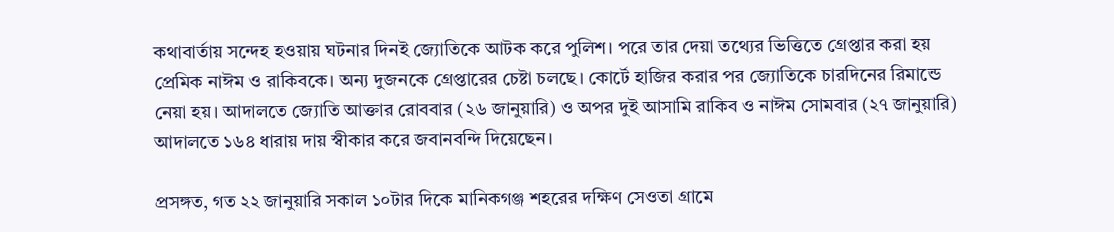কথাবার্তায় সন্দেহ হওয়ায় ঘটনার দিনই জ্যোতিকে আটক করে পুলিশ। পরে তার দেয়া তথ্যের ভিত্তিতে গ্রেপ্তার করা হয় প্রেমিক নাঈম ও রাকিবকে। অন্য দুজনকে গ্রেপ্তারের চেষ্টা চলছে। কোর্টে হাজির করার পর জ্যোতিকে চারদিনের রিমান্ডে নেয়া হয়। আদালতে জ্যোতি আক্তার রোববার (২৬ জানুয়ারি) ও অপর দুই আসামি রাকিব ও নাঈম সোমবার (২৭ জানুয়ারি) আদালতে ১৬৪ ধারায় দায় স্বীকার করে জবানবন্দি দিয়েছেন।

প্রসঙ্গত, গত ২২ জানুয়ারি সকাল ১০টার দিকে মানিকগঞ্জ শহরের দক্ষিণ সেওতা গ্রামে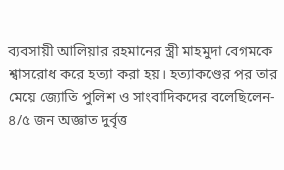ব্যবসায়ী আলিয়ার রহমানের স্ত্রী মাহমুদা বেগমকে শ্বাসরোধ করে হত্যা করা হয়। হত্যাকণ্ডের পর তার মেয়ে জ্যোতি পুলিশ ও সাংবাদিকদের বলেছিলেন- ৪/৫ জন অজ্ঞাত দুর্বৃত্ত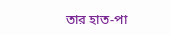তার হাত-পা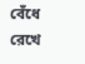বেঁধে রেখে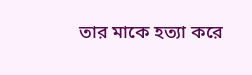তার মাকে হত্যা করে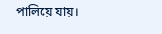পালিয়ে যায়।